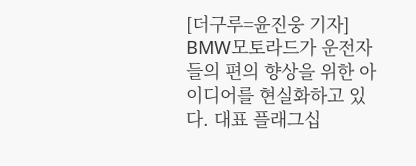[더구루=윤진웅 기자] BMW모토라드가 운전자들의 편의 향상을 위한 아이디어를 현실화하고 있다. 대표 플래그십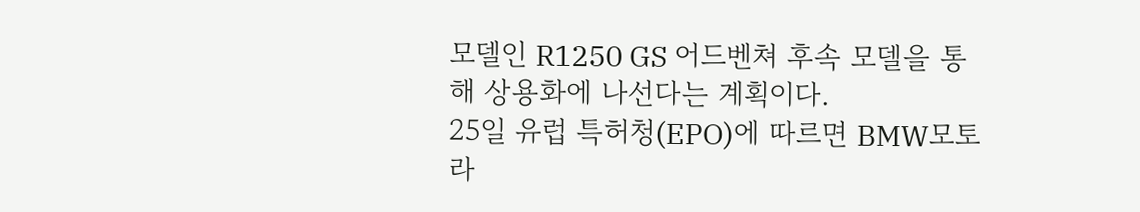모델인 R1250 GS 어드벤쳐 후속 모델을 통해 상용화에 나선다는 계획이다.
25일 유럽 특허청(EPO)에 따르면 BMW모토라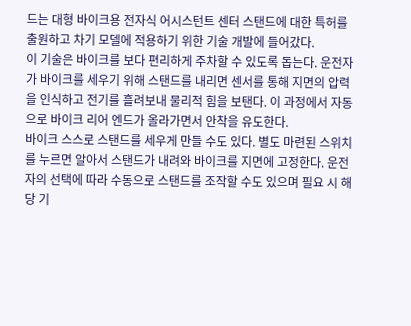드는 대형 바이크용 전자식 어시스턴트 센터 스탠드에 대한 특허를 출원하고 차기 모델에 적용하기 위한 기술 개발에 들어갔다.
이 기술은 바이크를 보다 편리하게 주차할 수 있도록 돕는다. 운전자가 바이크를 세우기 위해 스탠드를 내리면 센서를 통해 지면의 압력을 인식하고 전기를 흘려보내 물리적 힘을 보탠다. 이 과정에서 자동으로 바이크 리어 엔드가 올라가면서 안착을 유도한다.
바이크 스스로 스탠드를 세우게 만들 수도 있다. 별도 마련된 스위치를 누르면 알아서 스탠드가 내려와 바이크를 지면에 고정한다. 운전자의 선택에 따라 수동으로 스탠드를 조작할 수도 있으며 필요 시 해당 기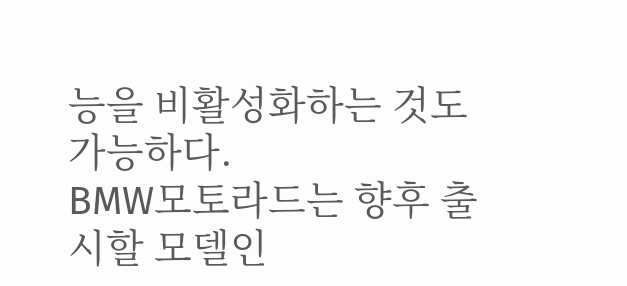능을 비활성화하는 것도 가능하다.
BMW모토라드는 향후 출시할 모델인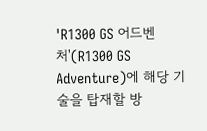'R1300 GS 어드벤처'(R1300 GS Adventure)에 해당 기술을 탑재할 방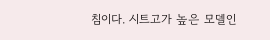침이다. 시트고가 높은 모델인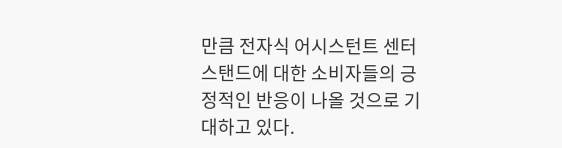만큼 전자식 어시스턴트 센터 스탠드에 대한 소비자들의 긍정적인 반응이 나올 것으로 기대하고 있다.